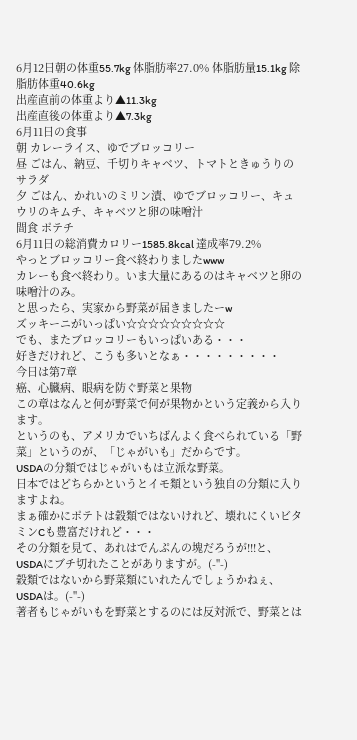6月12日朝の体重55.7kg 体脂肪率27.0% 体脂肪量15.1kg 除脂肪体重40.6kg
出産直前の体重より▲11.3kg
出産直後の体重より▲7.3kg
6月11日の食事
朝 カレーライス、ゆでブロッコリー
昼 ごはん、納豆、千切りキャベツ、トマトときゅうりのサラダ
夕 ごはん、かれいのミリン漬、ゆでブロッコリー、キュウリのキムチ、キャベツと卵の味噌汁
間食 ポテチ
6月11日の総消費カロリー1585.8kcal 達成率79.2%
やっとブロッコリー食べ終わりましたwww
カレーも食べ終わり。いま大量にあるのはキャベツと卵の味噌汁のみ。
と思ったら、実家から野菜が届きましたーw
ズッキーニがいっぱい☆☆☆☆☆☆☆☆☆
でも、またブロッコリーもいっぱいある・・・
好きだけれど、こうも多いとなぁ・・・・・・・・・
今日は第7章
癌、心臓病、眼病を防ぐ野菜と果物
この章はなんと何が野菜で何が果物かという定義から入ります。
というのも、アメリカでいちばんよく食べられている「野菜」というのが、「じゃがいも」だからです。
USDAの分類ではじゃがいもは立派な野菜。
日本ではどちらかというとイモ類という独自の分類に入りますよね。
まぁ確かにポテトは穀類ではないけれど、壊れにくいビタミンCも豊富だけれど・・・
その分類を見て、あれはでんぷんの塊だろうが!!!と、USDAにブチ切れたことがありますが。(-"-)
穀類ではないから野菜類にいれたんでしょうかねぇ、USDAは。(-"-)
著者もじゃがいもを野菜とするのには反対派で、野菜とは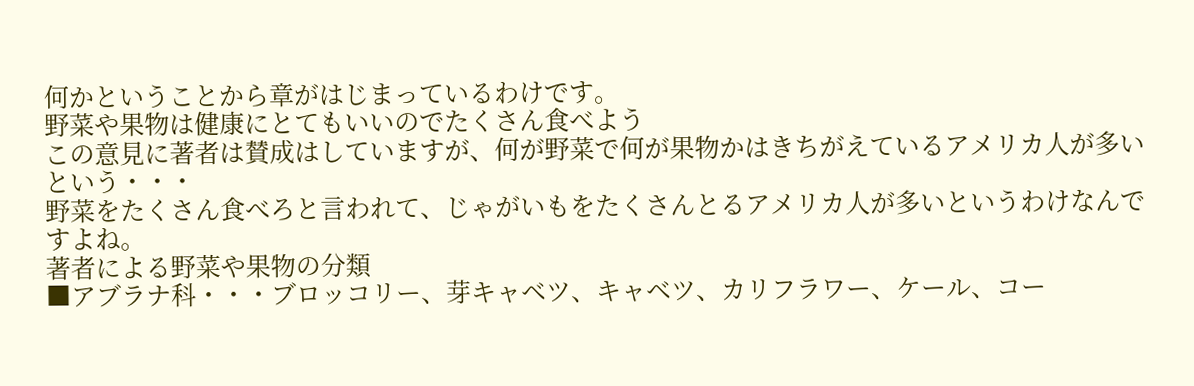何かということから章がはじまっているわけです。
野菜や果物は健康にとてもいいのでたくさん食べよう
この意見に著者は賛成はしていますが、何が野菜で何が果物かはきちがえているアメリカ人が多いという・・・
野菜をたくさん食べろと言われて、じゃがいもをたくさんとるアメリカ人が多いというわけなんですよね。
著者による野菜や果物の分類
■アブラナ科・・・ブロッコリー、芽キャベツ、キャベツ、カリフラワー、ケール、コー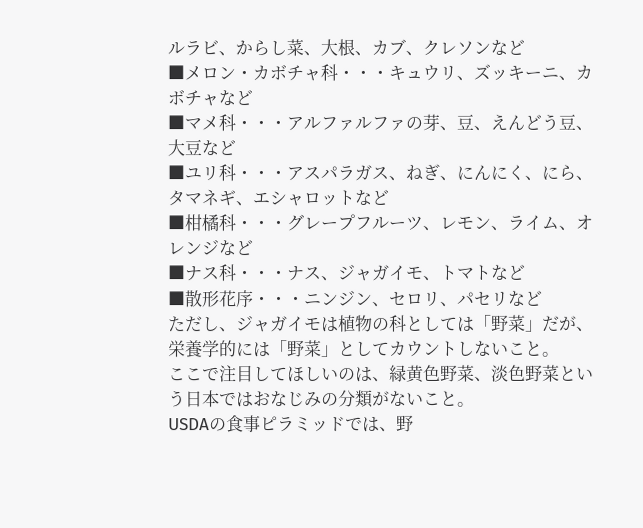ルラビ、からし菜、大根、カブ、クレソンなど
■メロン・カボチャ科・・・キュウリ、ズッキーニ、カボチャなど
■マメ科・・・アルファルファの芽、豆、えんどう豆、大豆など
■ユリ科・・・アスパラガス、ねぎ、にんにく、にら、タマネギ、エシャロットなど
■柑橘科・・・グレープフルーツ、レモン、ライム、オレンジなど
■ナス科・・・ナス、ジャガイモ、トマトなど
■散形花序・・・ニンジン、セロリ、パセリなど
ただし、ジャガイモは植物の科としては「野菜」だが、栄養学的には「野菜」としてカウントしないこと。
ここで注目してほしいのは、緑黄色野菜、淡色野菜という日本ではおなじみの分類がないこと。
USDAの食事ピラミッドでは、野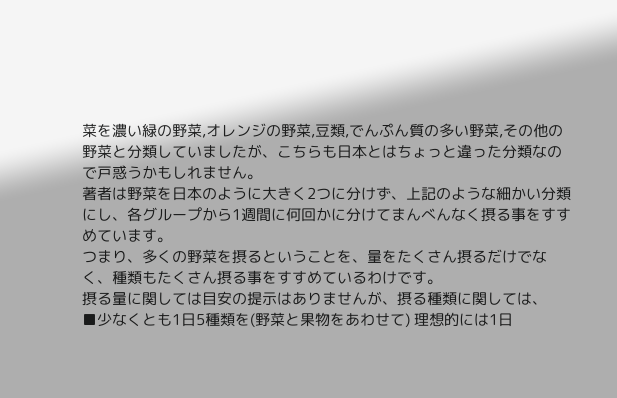菜を濃い緑の野菜,オレンジの野菜,豆類,でんぷん質の多い野菜,その他の野菜と分類していましたが、こちらも日本とはちょっと違った分類なので戸惑うかもしれません。
著者は野菜を日本のように大きく2つに分けず、上記のような細かい分類にし、各グループから1週間に何回かに分けてまんべんなく摂る事をすすめています。
つまり、多くの野菜を摂るということを、量をたくさん摂るだけでなく、種類もたくさん摂る事をすすめているわけです。
摂る量に関しては目安の提示はありませんが、摂る種類に関しては、
■少なくとも1日5種類を(野菜と果物をあわせて) 理想的には1日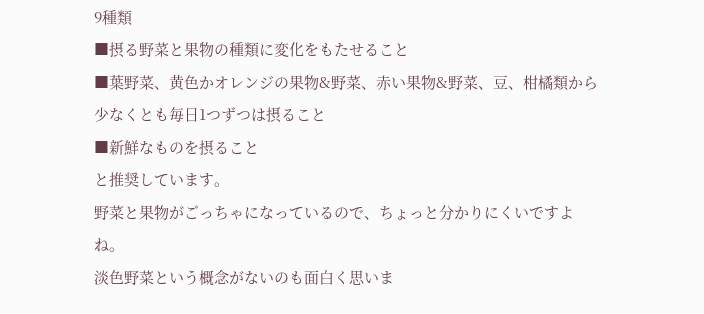9種類
■摂る野菜と果物の種類に変化をもたせること
■葉野菜、黄色かオレンジの果物&野菜、赤い果物&野菜、豆、柑橘類から少なくとも毎日1つずつは摂ること
■新鮮なものを摂ること
と推奨しています。
野菜と果物がごっちゃになっているので、ちょっと分かりにくいですよね。
淡色野菜という概念がないのも面白く思いま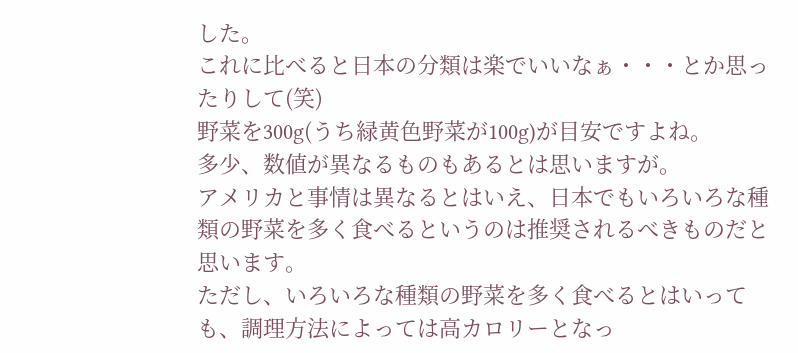した。
これに比べると日本の分類は楽でいいなぁ・・・とか思ったりして(笑)
野菜を300g(うち緑黄色野菜が100g)が目安ですよね。
多少、数値が異なるものもあるとは思いますが。
アメリカと事情は異なるとはいえ、日本でもいろいろな種類の野菜を多く食べるというのは推奨されるべきものだと思います。
ただし、いろいろな種類の野菜を多く食べるとはいっても、調理方法によっては高カロリーとなっ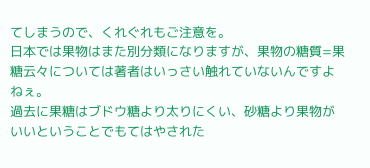てしまうので、くれぐれもご注意を。
日本では果物はまた別分類になりますが、果物の糖質=果糖云々については著者はいっさい触れていないんですよねぇ。
過去に果糖はブドウ糖より太りにくい、砂糖より果物がいいということでもてはやされた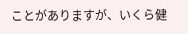ことがありますが、いくら健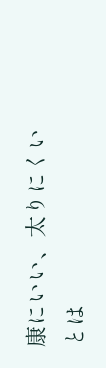康にいい、太りにくいとは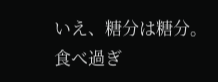いえ、糖分は糖分。
食べ過ぎ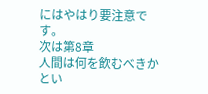にはやはり要注意です。
次は第8章
人間は何を飲むべきか
とい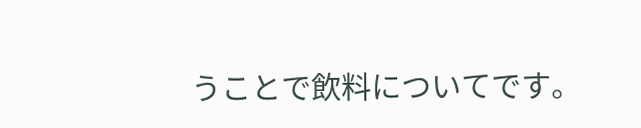うことで飲料についてです。